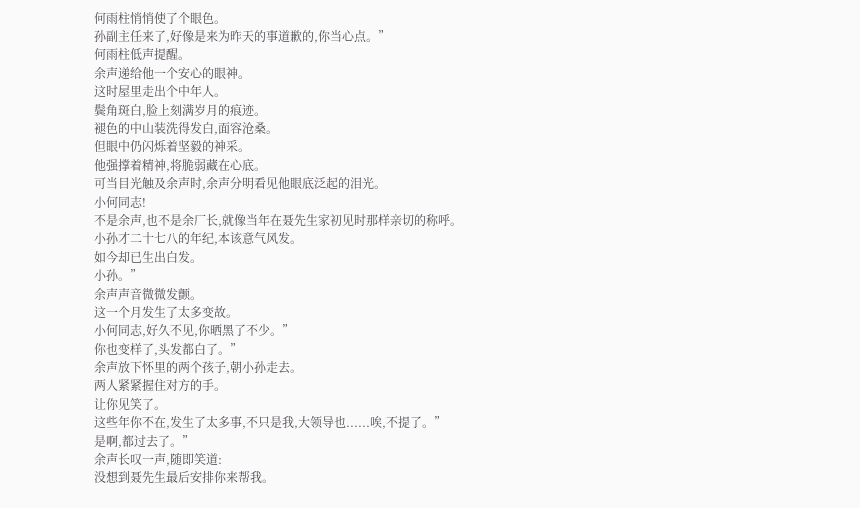何雨柱悄悄使了个眼色。
孙副主任来了,好像是来为昨天的事道歉的,你当心点。”
何雨柱低声提醒。
余声递给他一个安心的眼神。
这时屋里走出个中年人。
鬓角斑白,脸上刻满岁月的痕迹。
褪色的中山装洗得发白,面容沧桑。
但眼中仍闪烁着坚毅的神采。
他强撑着精神,将脆弱藏在心底。
可当目光触及余声时,余声分明看见他眼底泛起的泪光。
小何同志!
不是余声,也不是余厂长,就像当年在聂先生家初见时那样亲切的称呼。
小孙才二十七八的年纪,本该意气风发。
如今却已生出白发。
小孙。”
余声声音微微发颤。
这一个月发生了太多变故。
小何同志,好久不见,你晒黑了不少。”
你也变样了,头发都白了。”
余声放下怀里的两个孩子,朝小孙走去。
两人紧紧握住对方的手。
让你见笑了。
这些年你不在,发生了太多事,不只是我,大领导也......唉,不提了。”
是啊,都过去了。”
余声长叹一声,随即笑道:
没想到聂先生最后安排你来帮我。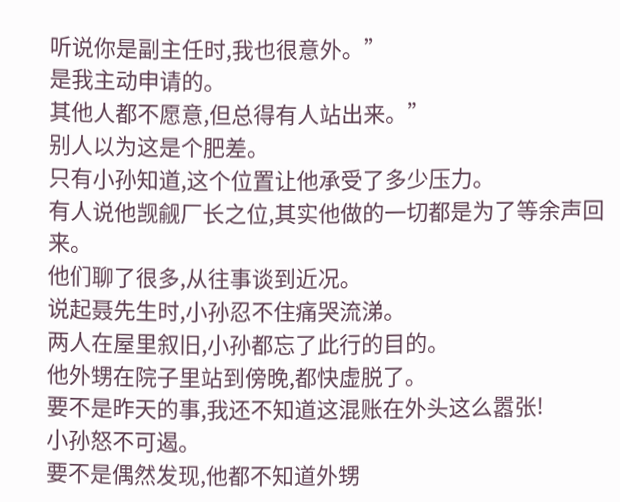听说你是副主任时,我也很意外。”
是我主动申请的。
其他人都不愿意,但总得有人站出来。”
别人以为这是个肥差。
只有小孙知道,这个位置让他承受了多少压力。
有人说他觊觎厂长之位,其实他做的一切都是为了等余声回来。
他们聊了很多,从往事谈到近况。
说起聂先生时,小孙忍不住痛哭流涕。
两人在屋里叙旧,小孙都忘了此行的目的。
他外甥在院子里站到傍晚,都快虚脱了。
要不是昨天的事,我还不知道这混账在外头这么嚣张!
小孙怒不可遏。
要不是偶然发现,他都不知道外甥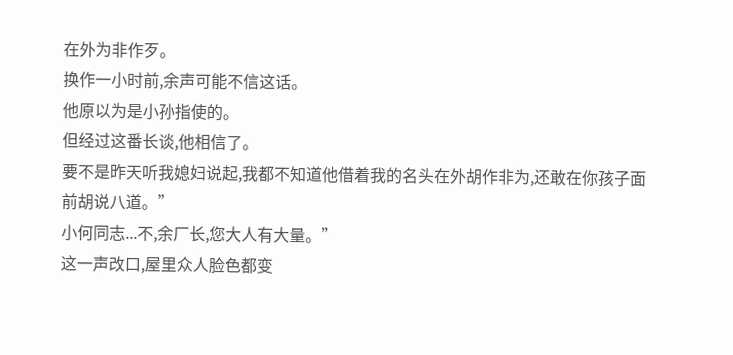在外为非作歹。
换作一小时前,余声可能不信这话。
他原以为是小孙指使的。
但经过这番长谈,他相信了。
要不是昨天听我媳妇说起,我都不知道他借着我的名头在外胡作非为,还敢在你孩子面前胡说八道。”
小何同志...不,余厂长,您大人有大量。”
这一声改口,屋里众人脸色都变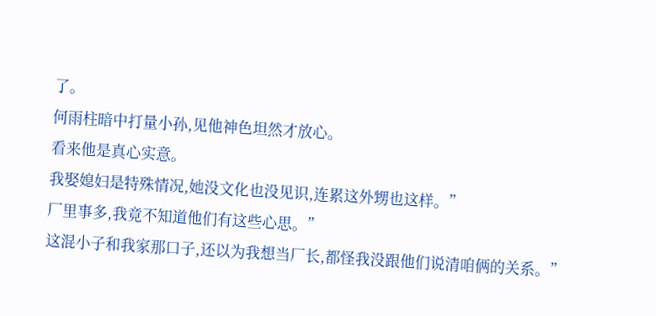了。
何雨柱暗中打量小孙,见他神色坦然才放心。
看来他是真心实意。
我娶媳妇是特殊情况,她没文化也没见识,连累这外甥也这样。”
厂里事多,我竟不知道他们有这些心思。”
这混小子和我家那口子,还以为我想当厂长,都怪我没跟他们说清咱俩的关系。”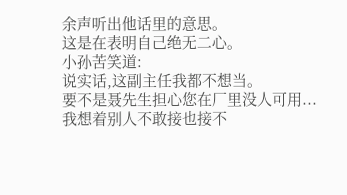余声听出他话里的意思。
这是在表明自己绝无二心。
小孙苦笑道:
说实话,这副主任我都不想当。
要不是聂先生担心您在厂里没人可用...
我想着别人不敢接也接不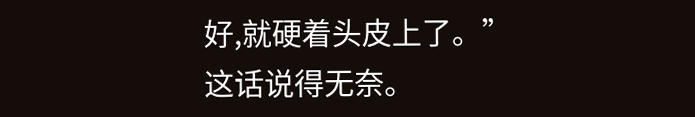好,就硬着头皮上了。”
这话说得无奈。